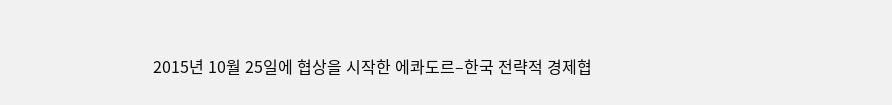2015년 10월 25일에 협상을 시작한 에콰도르–한국 전략적 경제협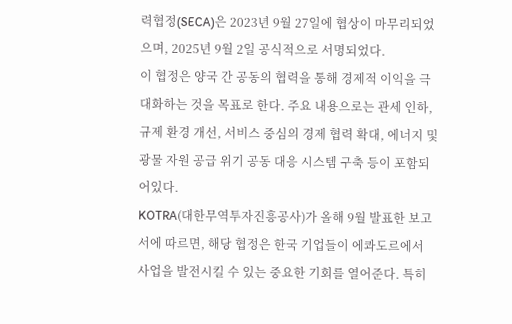력협정(SECA)은 2023년 9월 27일에 협상이 마무리되었으며, 2025년 9월 2일 공식적으로 서명되었다.
이 협정은 양국 간 공동의 협력을 통해 경제적 이익을 극대화하는 것을 목표로 한다. 주요 내용으로는 관세 인하, 규제 환경 개선, 서비스 중심의 경제 협력 확대, 에너지 및 광물 자원 공급 위기 공동 대응 시스템 구축 등이 포함되어있다.
KOTRA(대한무역투자진흥공사)가 올해 9월 발표한 보고서에 따르면, 해당 협정은 한국 기업들이 에콰도르에서 사업을 발전시킬 수 있는 중요한 기회를 열어준다. 특히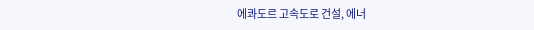에콰도르 고속도로 건설, 에너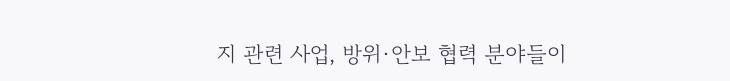지 관련 사업, 방위·안보 협력 분야들이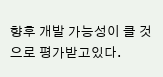향후 개발 가능성이 클 것으로 평가받고있다.